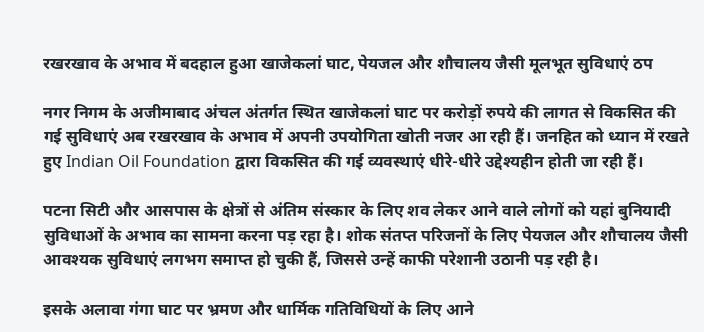रखरखाव के अभाव में बदहाल हुआ खाजेकलां घाट, पेयजल और शौचालय जैसी मूलभूत सुविधाएं ठप

नगर निगम के अजीमाबाद अंचल अंतर्गत स्थित खाजेकलां घाट पर करोड़ों रुपये की लागत से विकसित की गई सुविधाएं अब रखरखाव के अभाव में अपनी उपयोगिता खोती नजर आ रही हैं। जनहित को ध्यान में रखते हुए Indian Oil Foundation द्वारा विकसित की गई व्यवस्थाएं धीरे-धीरे उद्देश्यहीन होती जा रही हैं।

पटना सिटी और आसपास के क्षेत्रों से अंतिम संस्कार के लिए शव लेकर आने वाले लोगों को यहां बुनियादी सुविधाओं के अभाव का सामना करना पड़ रहा है। शोक संतप्त परिजनों के लिए पेयजल और शौचालय जैसी आवश्यक सुविधाएं लगभग समाप्त हो चुकी हैं, जिससे उन्हें काफी परेशानी उठानी पड़ रही है।

इसके अलावा गंगा घाट पर भ्रमण और धार्मिक गतिविधियों के लिए आने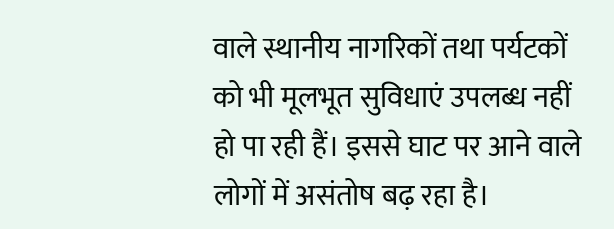वाले स्थानीय नागरिकों तथा पर्यटकों को भी मूलभूत सुविधाएं उपलब्ध नहीं हो पा रही हैं। इससे घाट पर आने वाले लोगों में असंतोष बढ़ रहा है।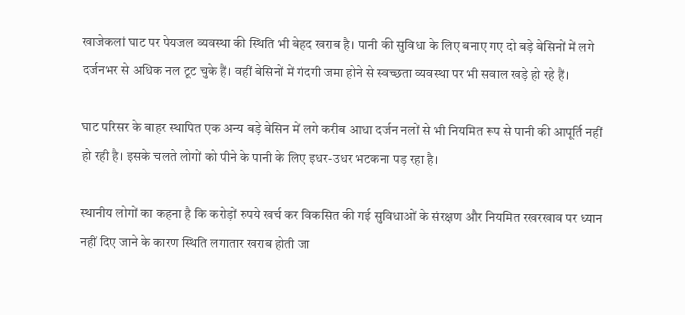खाजेकलां घाट पर पेयजल व्यवस्था की स्थिति भी बेहद खराब है। पानी की सुविधा के लिए बनाए गए दो बड़े बेसिनों में लगे दर्जनभर से अधिक नल टूट चुके हैं। वहीं बेसिनों में गंदगी जमा होने से स्वच्छता व्यवस्था पर भी सवाल खड़े हो रहे हैं।

घाट परिसर के बाहर स्थापित एक अन्य बड़े बेसिन में लगे करीब आधा दर्जन नलों से भी नियमित रूप से पानी की आपूर्ति नहीं हो रही है। इसके चलते लोगों को पीने के पानी के लिए इधर-उधर भटकना पड़ रहा है।

स्थानीय लोगों का कहना है कि करोड़ों रुपये खर्च कर विकसित की गई सुविधाओं के संरक्षण और नियमित रखरखाव पर ध्यान नहीं दिए जाने के कारण स्थिति लगातार खराब होती जा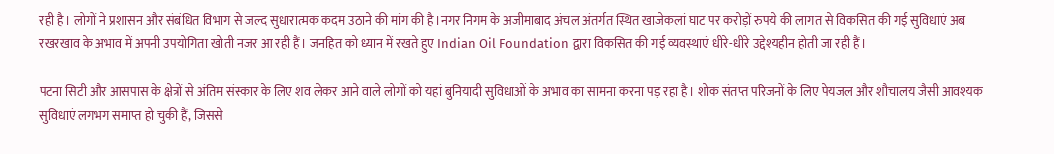रही है। लोगों ने प्रशासन और संबंधित विभाग से जल्द सुधारात्मक कदम उठाने की मांग की है।नगर निगम के अजीमाबाद अंचल अंतर्गत स्थित खाजेकलां घाट पर करोड़ों रुपये की लागत से विकसित की गई सुविधाएं अब रखरखाव के अभाव में अपनी उपयोगिता खोती नजर आ रही हैं। जनहित को ध्यान में रखते हुए Indian Oil Foundation द्वारा विकसित की गई व्यवस्थाएं धीरे-धीरे उद्देश्यहीन होती जा रही हैं।

पटना सिटी और आसपास के क्षेत्रों से अंतिम संस्कार के लिए शव लेकर आने वाले लोगों को यहां बुनियादी सुविधाओं के अभाव का सामना करना पड़ रहा है। शोक संतप्त परिजनों के लिए पेयजल और शौचालय जैसी आवश्यक सुविधाएं लगभग समाप्त हो चुकी हैं, जिससे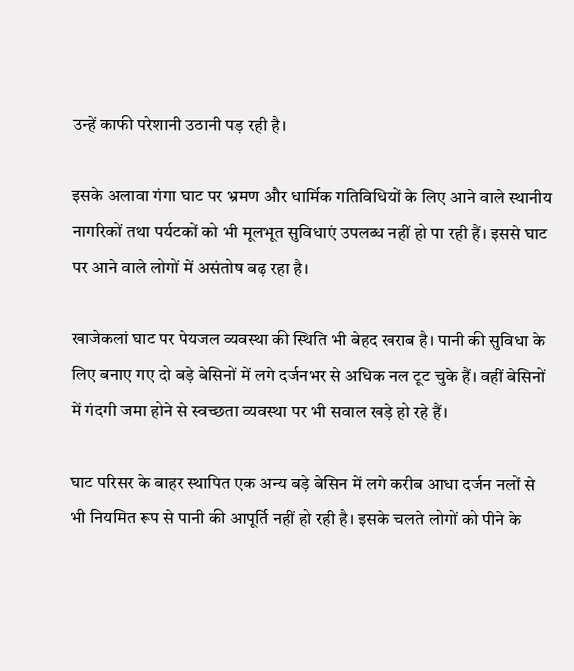उन्हें काफी परेशानी उठानी पड़ रही है।

इसके अलावा गंगा घाट पर भ्रमण और धार्मिक गतिविधियों के लिए आने वाले स्थानीय नागरिकों तथा पर्यटकों को भी मूलभूत सुविधाएं उपलब्ध नहीं हो पा रही हैं। इससे घाट पर आने वाले लोगों में असंतोष बढ़ रहा है।

खाजेकलां घाट पर पेयजल व्यवस्था की स्थिति भी बेहद खराब है। पानी की सुविधा के लिए बनाए गए दो बड़े बेसिनों में लगे दर्जनभर से अधिक नल टूट चुके हैं। वहीं बेसिनों में गंदगी जमा होने से स्वच्छता व्यवस्था पर भी सवाल खड़े हो रहे हैं।

घाट परिसर के बाहर स्थापित एक अन्य बड़े बेसिन में लगे करीब आधा दर्जन नलों से भी नियमित रूप से पानी की आपूर्ति नहीं हो रही है। इसके चलते लोगों को पीने के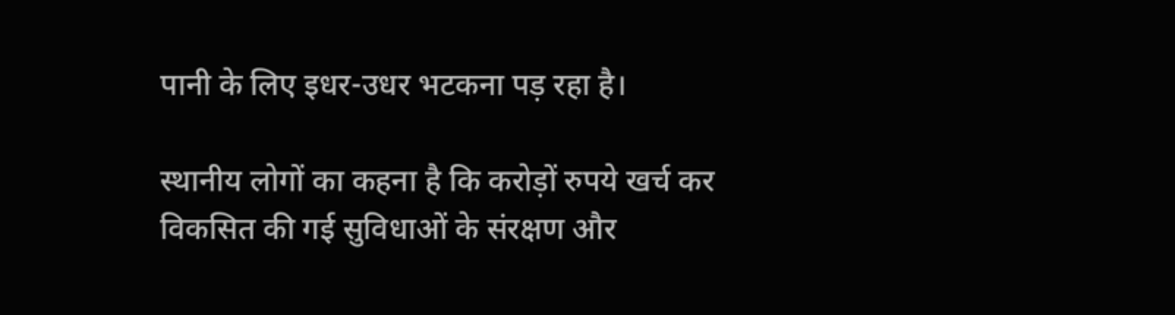पानी के लिए इधर-उधर भटकना पड़ रहा है।

स्थानीय लोगों का कहना है कि करोड़ों रुपये खर्च कर विकसित की गई सुविधाओं के संरक्षण और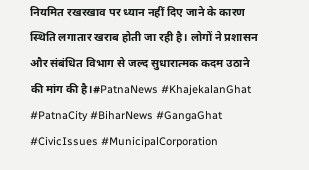नियमित रखरखाव पर ध्यान नहीं दिए जाने के कारण स्थिति लगातार खराब होती जा रही है। लोगों ने प्रशासन और संबंधित विभाग से जल्द सुधारात्मक कदम उठाने की मांग की है।#PatnaNews #KhajekalanGhat #PatnaCity #BiharNews #GangaGhat #CivicIssues #MunicipalCorporation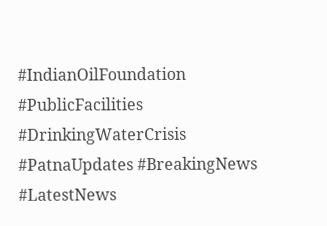#IndianOilFoundation #PublicFacilities #DrinkingWaterCrisis #PatnaUpdates #BreakingNews #LatestNews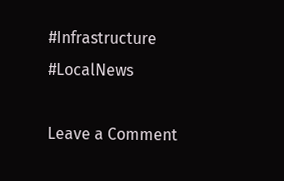#Infrastructure #LocalNews

Leave a Comment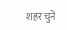शहर चुनें